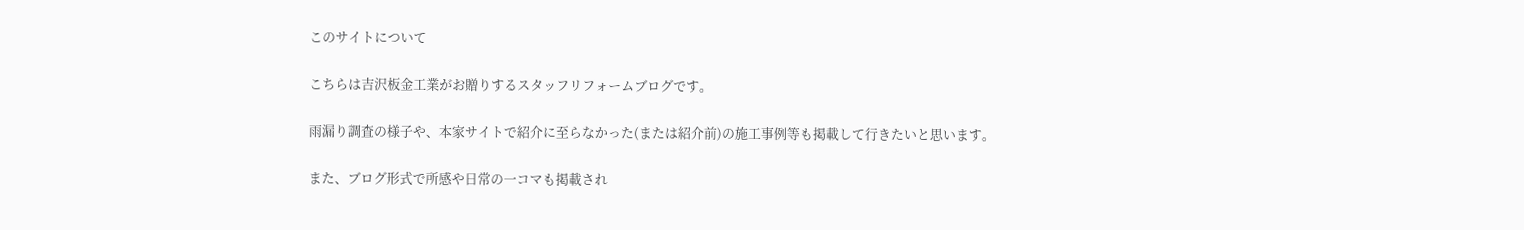このサイトについて

こちらは吉沢板金工業がお贈りするスタッフリフォームブログです。

雨漏り調査の様子や、本家サイトで紹介に至らなかった(または紹介前)の施工事例等も掲載して行きたいと思います。

また、ブログ形式で所感や日常の一コマも掲載され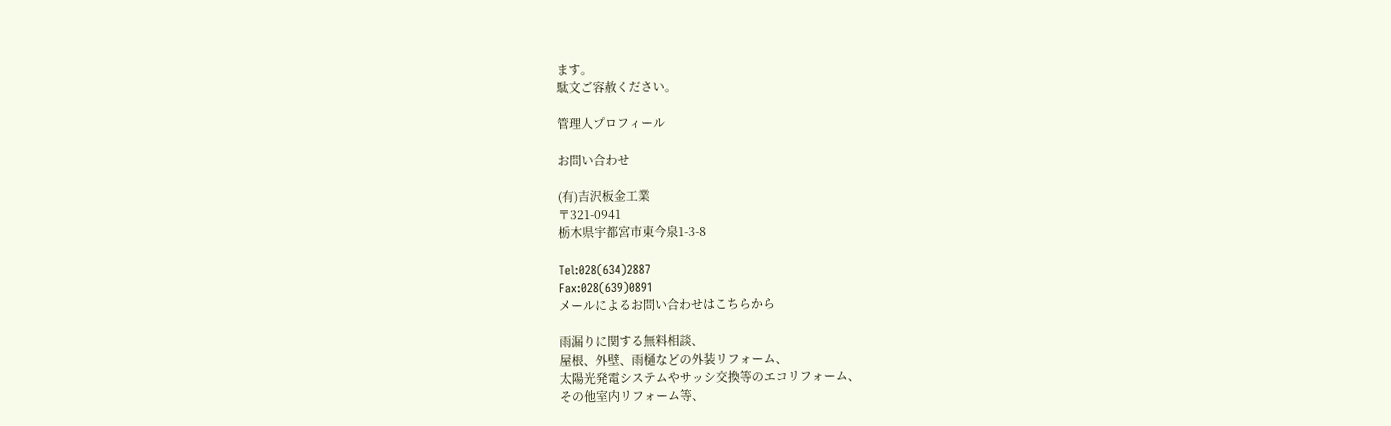ます。
駄文ご容赦ください。

管理人プロフィール

お問い合わせ

(有)吉沢板金工業
〒321-0941
栃木県宇都宮市東今泉1-3-8

Tel:028(634)2887
Fax:028(639)0891
メールによるお問い合わせはこちらから

雨漏りに関する無料相談、
屋根、外壁、雨樋などの外装リフォーム、
太陽光発電システムやサッシ交換等のエコリフォーム、
その他室内リフォーム等、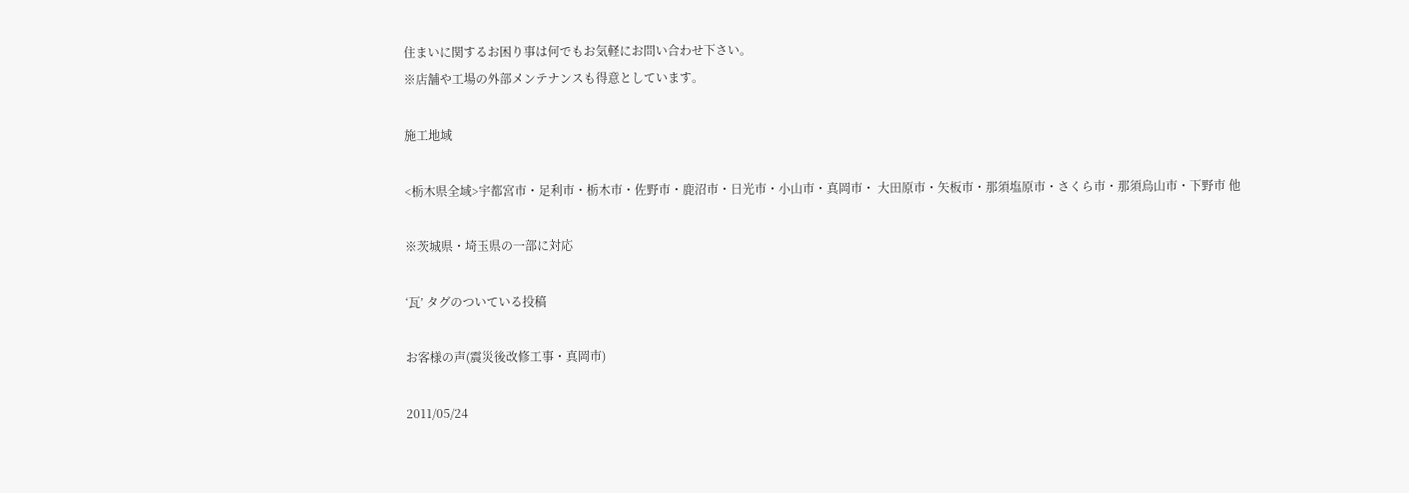住まいに関するお困り事は何でもお気軽にお問い合わせ下さい。
※店舗や工場の外部メンテナンスも得意としています。

施工地域

<栃木県全域>宇都宮市・足利市・栃木市・佐野市・鹿沼市・日光市・小山市・真岡市・ 大田原市・矢板市・那須塩原市・さくら市・那須烏山市・下野市 他

※茨城県・埼玉県の一部に対応

‘瓦’ タグのついている投稿

お客様の声(震災後改修工事・真岡市)

2011/05/24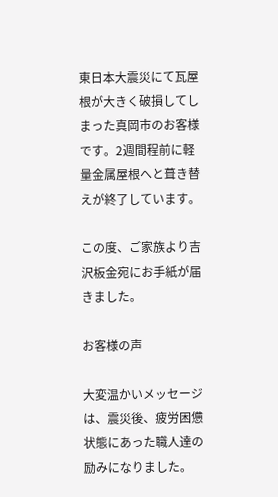東日本大震災にて瓦屋根が大きく破損してしまった真岡市のお客様です。2週間程前に軽量金属屋根へと葺き替えが終了しています。

この度、ご家族より吉沢板金宛にお手紙が届きました。

お客様の声

大変温かいメッセージは、震災後、疲労困憊状態にあった職人達の励みになりました。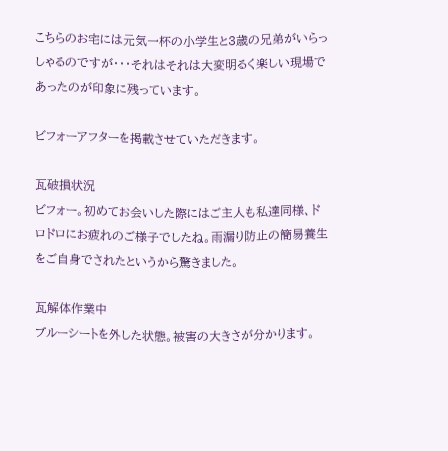こちらのお宅には元気一杯の小学生と3歳の兄弟がいらっしゃるのですが・・・それはそれは大変明るく楽しい現場であったのが印象に残っています。

ビフォーアフターを掲載させていただきます。

瓦破損状況
ビフォー。初めてお会いした際にはご主人も私達同様、ドロドロにお疲れのご様子でしたね。雨漏り防止の簡易養生をご自身でされたというから驚きました。

瓦解体作業中
ブルーシートを外した状態。被害の大きさが分かります。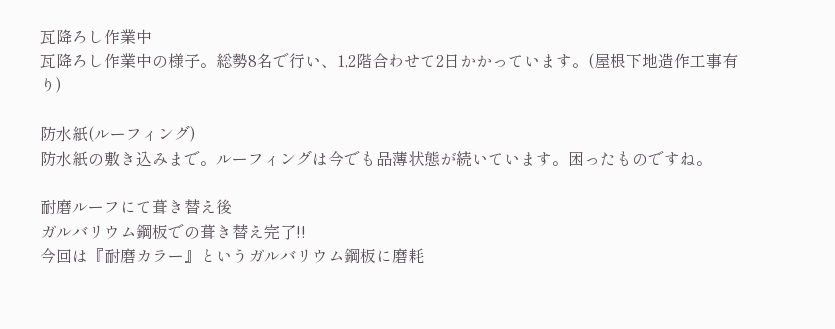瓦降ろし作業中
瓦降ろし作業中の様子。総勢8名で行い、1,2階合わせて2日かかっています。(屋根下地造作工事有り)

防水紙(ルーフィング)
防水紙の敷き込みまで。ルーフィングは今でも品薄状態が続いています。困ったものですね。

耐磨ルーフにて葺き替え後
ガルバリウム鋼板での葺き替え完了!!
今回は『耐磨カラー』というガルバリウム鋼板に磨耗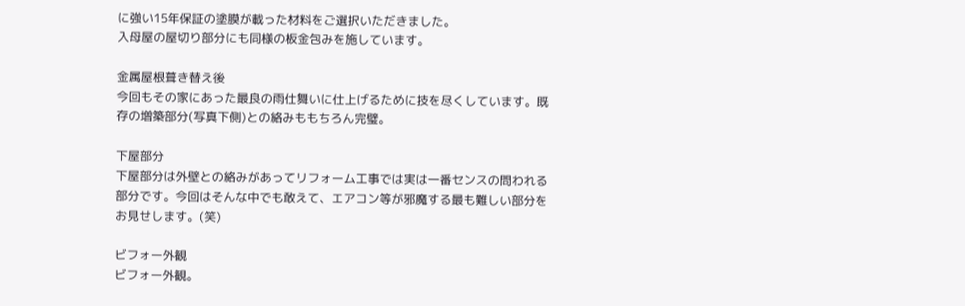に強い15年保証の塗膜が載った材料をご選択いただきました。
入母屋の屋切り部分にも同様の板金包みを施しています。

金属屋根葺き替え後
今回もその家にあった最良の雨仕舞いに仕上げるために技を尽くしています。既存の増築部分(写真下側)との絡みももちろん完璧。

下屋部分
下屋部分は外壁との絡みがあってリフォーム工事では実は一番センスの問われる部分です。今回はそんな中でも敢えて、エアコン等が邪魔する最も難しい部分をお見せします。(笑)

ビフォー外観
ビフォー外観。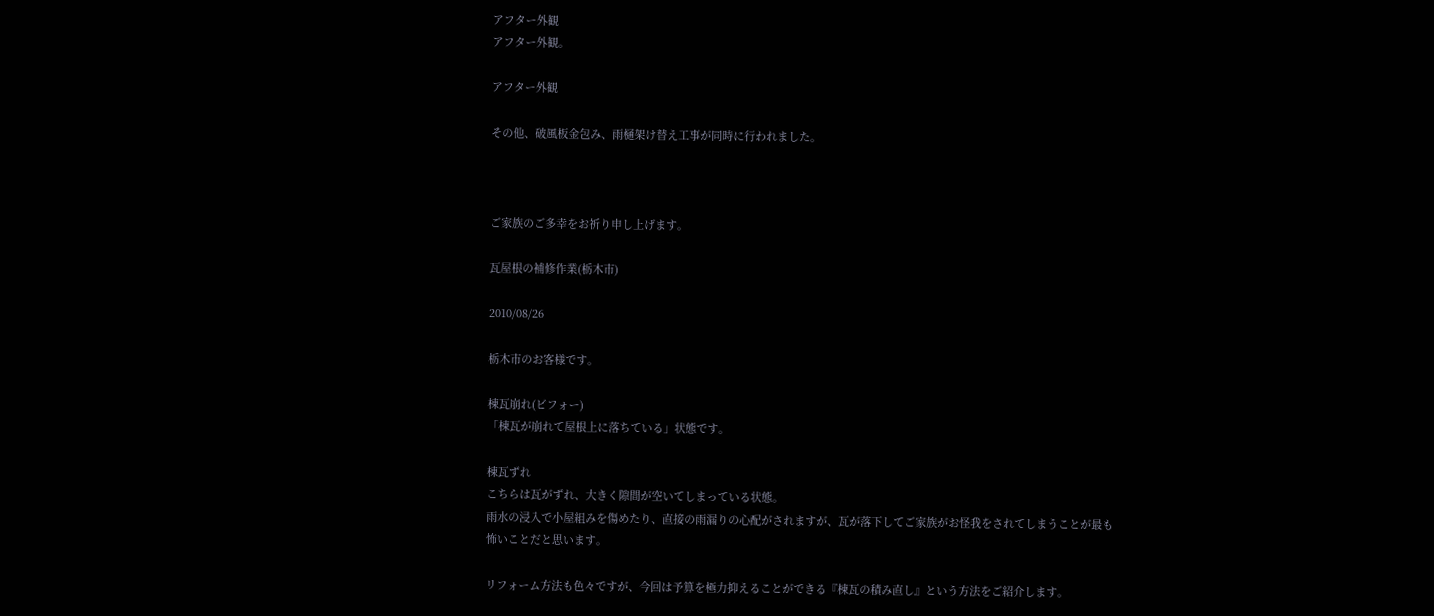アフター外観
アフター外観。

アフター外観

その他、破風板金包み、雨樋架け替え工事が同時に行われました。



ご家族のご多幸をお祈り申し上げます。

瓦屋根の補修作業(栃木市)

2010/08/26

栃木市のお客様です。

棟瓦崩れ(ビフォー)
「棟瓦が崩れて屋根上に落ちている」状態です。

棟瓦ずれ
こちらは瓦がずれ、大きく隙間が空いてしまっている状態。
雨水の浸入で小屋組みを傷めたり、直接の雨漏りの心配がされますが、瓦が落下してご家族がお怪我をされてしまうことが最も怖いことだと思います。

リフォーム方法も色々ですが、今回は予算を極力抑えることができる『棟瓦の積み直し』という方法をご紹介します。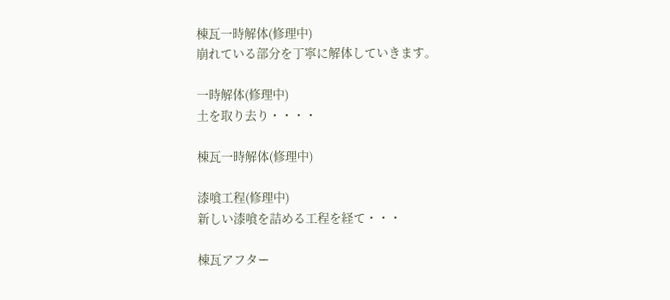棟瓦一時解体(修理中)
崩れている部分を丁寧に解体していきます。

一時解体(修理中)
土を取り去り・・・・

棟瓦一時解体(修理中)

漆喰工程(修理中)
新しい漆喰を詰める工程を経て・・・

棟瓦アフター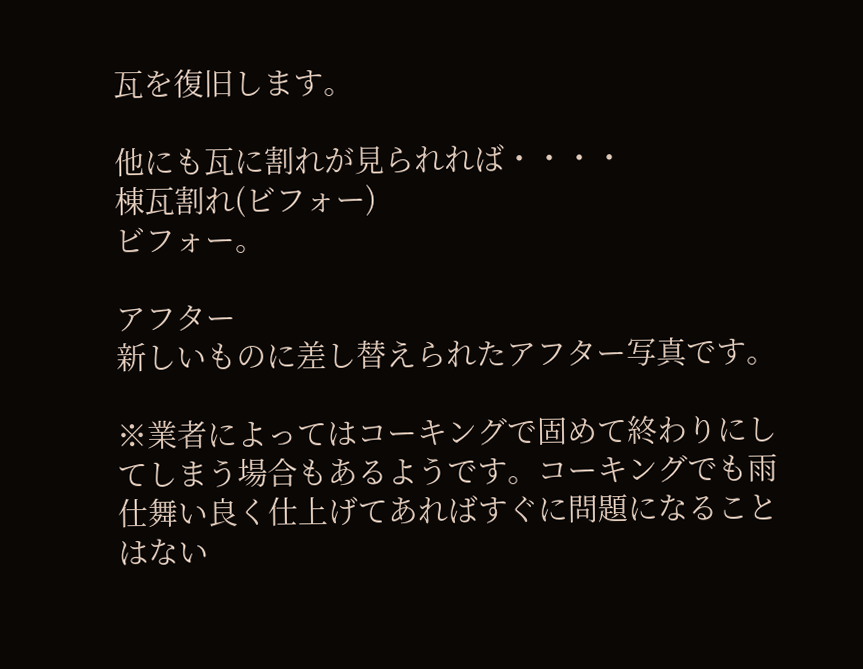瓦を復旧します。

他にも瓦に割れが見られれば・・・・
棟瓦割れ(ビフォー)
ビフォー。

アフター
新しいものに差し替えられたアフター写真です。

※業者によってはコーキングで固めて終わりにしてしまう場合もあるようです。コーキングでも雨仕舞い良く仕上げてあればすぐに問題になることはない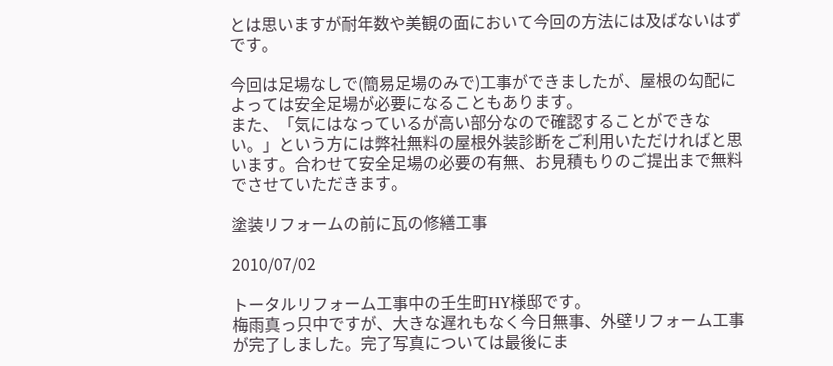とは思いますが耐年数や美観の面において今回の方法には及ばないはずです。

今回は足場なしで(簡易足場のみで)工事ができましたが、屋根の勾配によっては安全足場が必要になることもあります。
また、「気にはなっているが高い部分なので確認することができない。」という方には弊社無料の屋根外装診断をご利用いただければと思います。合わせて安全足場の必要の有無、お見積もりのご提出まで無料でさせていただきます。

塗装リフォームの前に瓦の修繕工事

2010/07/02

トータルリフォーム工事中の壬生町HY様邸です。
梅雨真っ只中ですが、大きな遅れもなく今日無事、外壁リフォーム工事が完了しました。完了写真については最後にま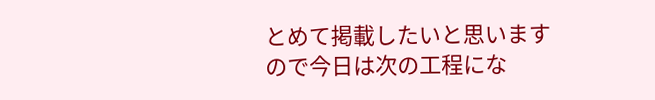とめて掲載したいと思いますので今日は次の工程にな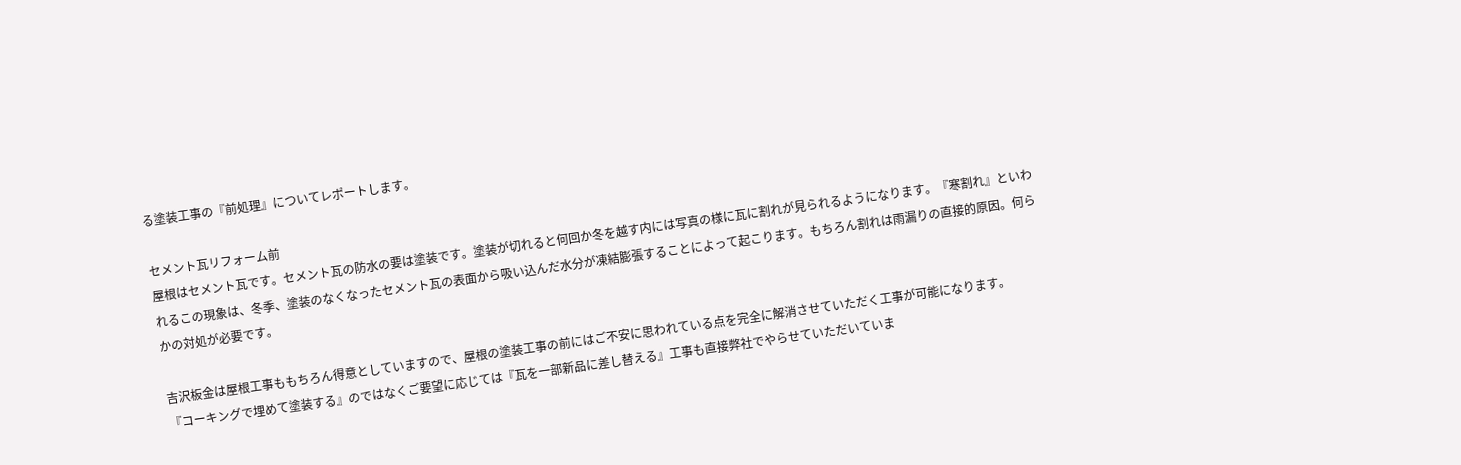る塗装工事の『前処理』についてレポートします。

セメント瓦リフォーム前
屋根はセメント瓦です。セメント瓦の防水の要は塗装です。塗装が切れると何回か冬を越す内には写真の様に瓦に割れが見られるようになります。『寒割れ』といわれるこの現象は、冬季、塗装のなくなったセメント瓦の表面から吸い込んだ水分が凍結膨張することによって起こります。もちろん割れは雨漏りの直接的原因。何らかの対処が必要です。

吉沢板金は屋根工事ももちろん得意としていますので、屋根の塗装工事の前にはご不安に思われている点を完全に解消させていただく工事が可能になります。
『コーキングで埋めて塗装する』のではなくご要望に応じては『瓦を一部新品に差し替える』工事も直接弊社でやらせていただいていま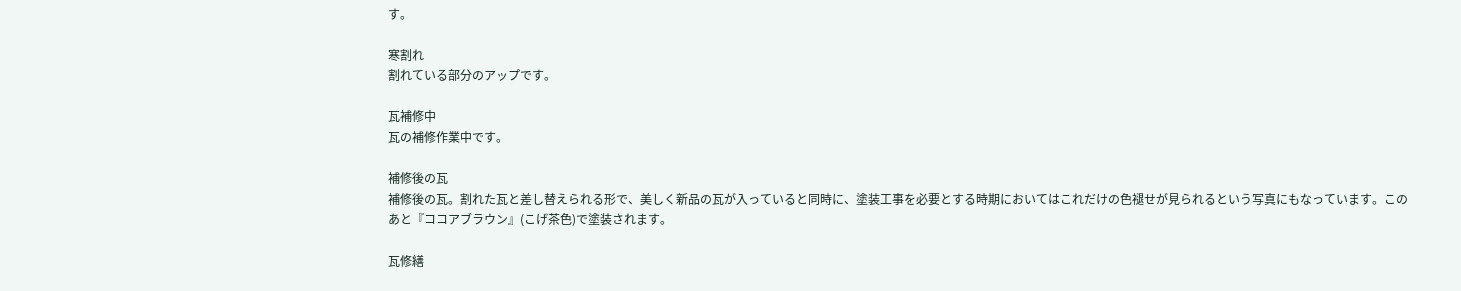す。

寒割れ
割れている部分のアップです。

瓦補修中
瓦の補修作業中です。

補修後の瓦
補修後の瓦。割れた瓦と差し替えられる形で、美しく新品の瓦が入っていると同時に、塗装工事を必要とする時期においてはこれだけの色褪せが見られるという写真にもなっています。このあと『ココアブラウン』(こげ茶色)で塗装されます。

瓦修繕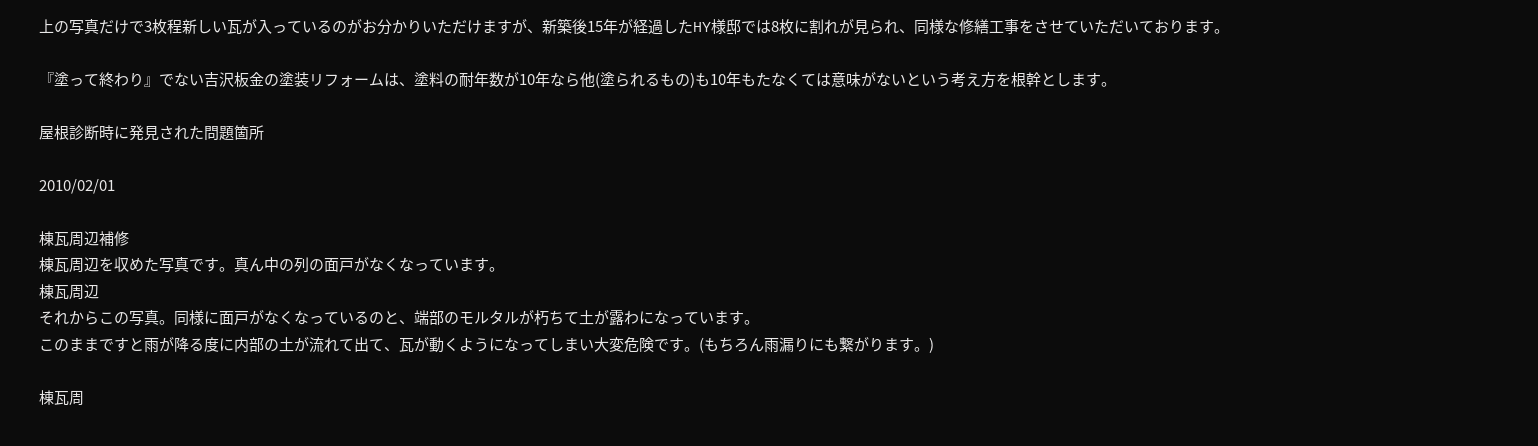上の写真だけで3枚程新しい瓦が入っているのがお分かりいただけますが、新築後15年が経過したHY様邸では8枚に割れが見られ、同様な修繕工事をさせていただいております。

『塗って終わり』でない吉沢板金の塗装リフォームは、塗料の耐年数が10年なら他(塗られるもの)も10年もたなくては意味がないという考え方を根幹とします。

屋根診断時に発見された問題箇所

2010/02/01

棟瓦周辺補修
棟瓦周辺を収めた写真です。真ん中の列の面戸がなくなっています。
棟瓦周辺
それからこの写真。同様に面戸がなくなっているのと、端部のモルタルが朽ちて土が露わになっています。
このままですと雨が降る度に内部の土が流れて出て、瓦が動くようになってしまい大変危険です。(もちろん雨漏りにも繋がります。)

棟瓦周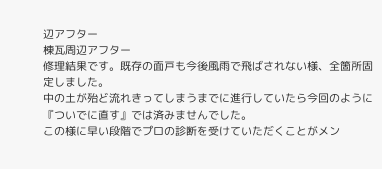辺アフター
棟瓦周辺アフター
修理結果です。既存の面戸も今後風雨で飛ばされない様、全箇所固定しました。
中の土が殆ど流れきってしまうまでに進行していたら今回のように『ついでに直す』では済みませんでした。
この様に早い段階でプロの診断を受けていただくことがメン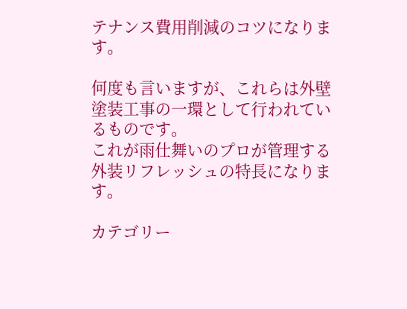テナンス費用削減のコツになります。

何度も言いますが、これらは外壁塗装工事の一環として行われているものです。
これが雨仕舞いのプロが管理する外装リフレッシュの特長になります。

カテゴリー